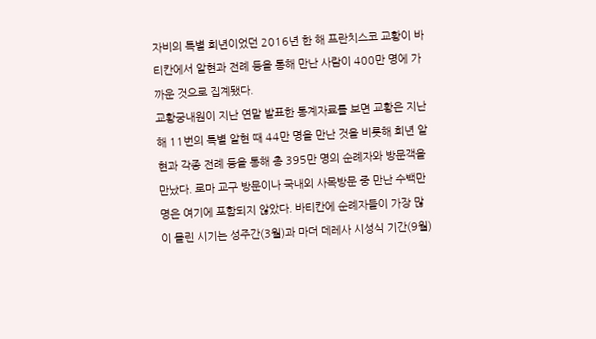자비의 특별 희년이었던 2016년 한 해 프란치스코 교황이 바티칸에서 알현과 전례 등을 통해 만난 사람이 400만 명에 가까운 것으로 집계됐다.
교황궁내원이 지난 연말 발표한 통계자료를 보면 교황은 지난해 11번의 특별 알현 때 44만 명을 만난 것을 비롯해 희년 알현과 각종 전례 등을 통해 총 395만 명의 순례자와 방문객을 만났다. 로마 교구 방문이나 국내외 사목방문 중 만난 수백만 명은 여기에 포함되지 않았다. 바티칸에 순례자들이 가장 많이 몰린 시기는 성주간(3월)과 마더 데레사 시성식 기간(9월)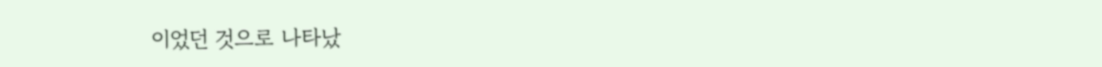이었던 것으로 나타났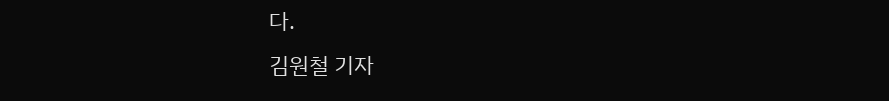다.
김원철 기자